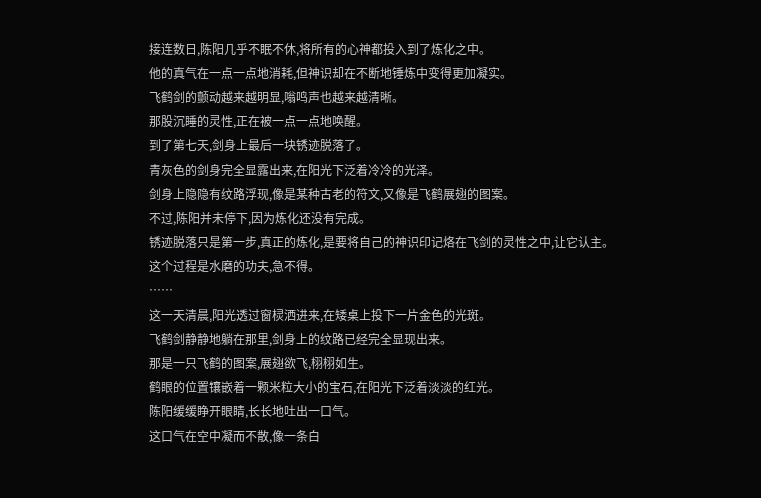接连数日,陈阳几乎不眠不休,将所有的心神都投入到了炼化之中。
他的真气在一点一点地消耗,但神识却在不断地锤炼中变得更加凝实。
飞鹤剑的颤动越来越明显,嗡鸣声也越来越清晰。
那股沉睡的灵性,正在被一点一点地唤醒。
到了第七天,剑身上最后一块锈迹脱落了。
青灰色的剑身完全显露出来,在阳光下泛着冷冷的光泽。
剑身上隐隐有纹路浮现,像是某种古老的符文,又像是飞鹤展翅的图案。
不过,陈阳并未停下,因为炼化还没有完成。
锈迹脱落只是第一步,真正的炼化,是要将自己的神识印记烙在飞剑的灵性之中,让它认主。
这个过程是水磨的功夫,急不得。
……
这一天清晨,阳光透过窗棂洒进来,在矮桌上投下一片金色的光斑。
飞鹤剑静静地躺在那里,剑身上的纹路已经完全显现出来。
那是一只飞鹤的图案,展翅欲飞,栩栩如生。
鹤眼的位置镶嵌着一颗米粒大小的宝石,在阳光下泛着淡淡的红光。
陈阳缓缓睁开眼睛,长长地吐出一口气。
这口气在空中凝而不散,像一条白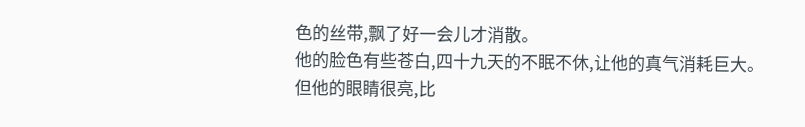色的丝带,飘了好一会儿才消散。
他的脸色有些苍白,四十九天的不眠不休,让他的真气消耗巨大。
但他的眼睛很亮,比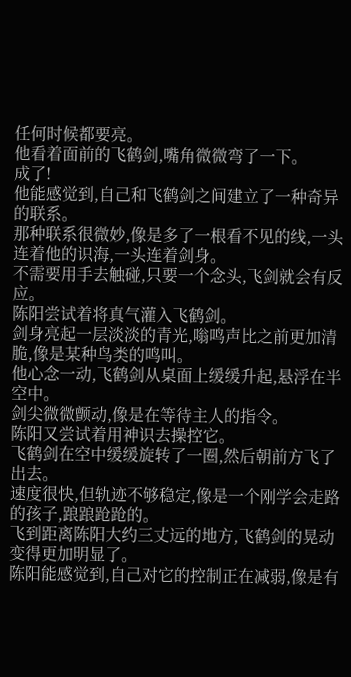任何时候都要亮。
他看着面前的飞鹤剑,嘴角微微弯了一下。
成了!
他能感觉到,自己和飞鹤剑之间建立了一种奇异的联系。
那种联系很微妙,像是多了一根看不见的线,一头连着他的识海,一头连着剑身。
不需要用手去触碰,只要一个念头,飞剑就会有反应。
陈阳尝试着将真气灌入飞鹤剑。
剑身亮起一层淡淡的青光,嗡鸣声比之前更加清脆,像是某种鸟类的鸣叫。
他心念一动,飞鹤剑从桌面上缓缓升起,悬浮在半空中。
剑尖微微颤动,像是在等待主人的指令。
陈阳又尝试着用神识去操控它。
飞鹤剑在空中缓缓旋转了一圈,然后朝前方飞了出去。
速度很快,但轨迹不够稳定,像是一个刚学会走路的孩子,踉踉跄跄的。
飞到距离陈阳大约三丈远的地方,飞鹤剑的晃动变得更加明显了。
陈阳能感觉到,自己对它的控制正在减弱,像是有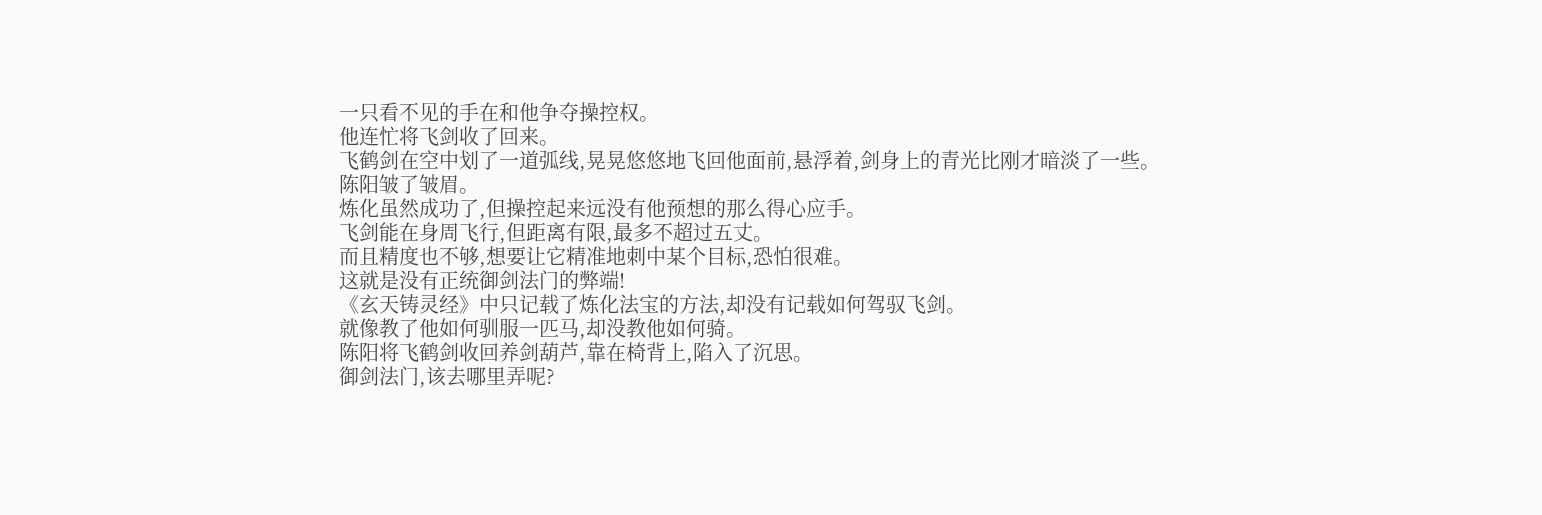一只看不见的手在和他争夺操控权。
他连忙将飞剑收了回来。
飞鹤剑在空中划了一道弧线,晃晃悠悠地飞回他面前,悬浮着,剑身上的青光比刚才暗淡了一些。
陈阳皱了皱眉。
炼化虽然成功了,但操控起来远没有他预想的那么得心应手。
飞剑能在身周飞行,但距离有限,最多不超过五丈。
而且精度也不够,想要让它精准地刺中某个目标,恐怕很难。
这就是没有正统御剑法门的弊端!
《玄天铸灵经》中只记载了炼化法宝的方法,却没有记载如何驾驭飞剑。
就像教了他如何驯服一匹马,却没教他如何骑。
陈阳将飞鹤剑收回养剑葫芦,靠在椅背上,陷入了沉思。
御剑法门,该去哪里弄呢?